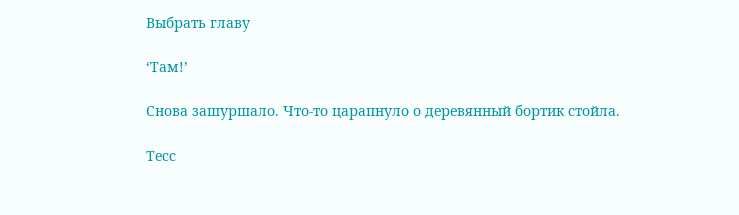Выбрать главу

‘Там!’

Снова зашуршало. Что-то царапнуло о деревянный бортик стойла.

Тесс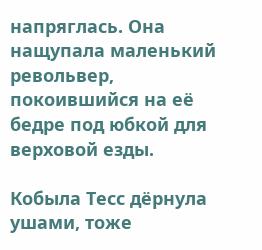напряглась. Она нащупала маленький револьвер, покоившийся на её бедре под юбкой для верховой езды.

Кобыла Тесс дёрнула ушами, тоже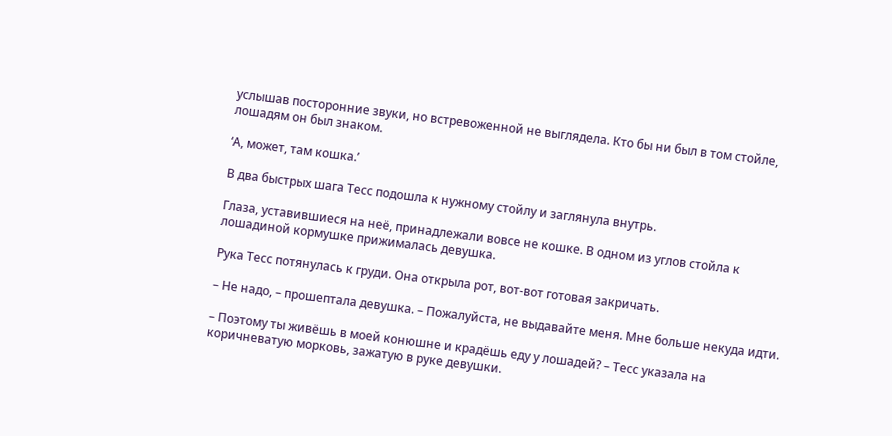услышав посторонние звуки, но встревоженной не выглядела. Кто бы ни был в том стойле, лошадям он был знаком.

‘А, может, там кошка.’

В два быстрых шага Тесс подошла к нужному стойлу и заглянула внутрь.

Глаза, уставившиеся на неё, принадлежали вовсе не кошке. В одном из углов стойла к лошадиной кормушке прижималась девушка.

Рука Тесс потянулась к груди. Она открыла рот, вот-вот готовая закричать.

– Не надо, – прошептала девушка. – Пожалуйста, не выдавайте меня. Мне больше некуда идти.

– Поэтому ты живёшь в моей конюшне и крадёшь еду у лошадей? – Тесс указала на коричневатую морковь, зажатую в руке девушки.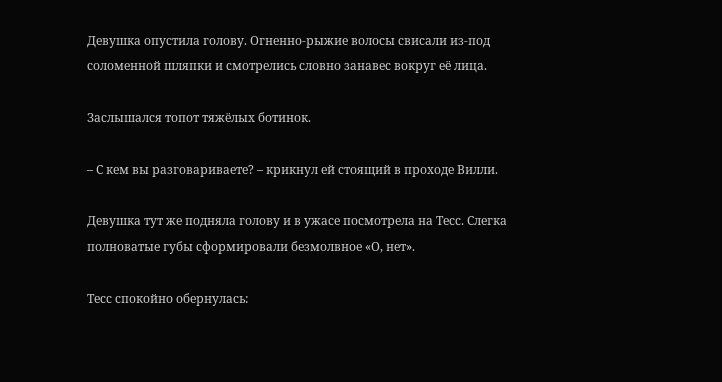Девушка опустила голову. Огненно-рыжие волосы свисали из-под соломенной шляпки и смотрелись словно занавес вокруг её лица.

Заслышался топот тяжёлых ботинок.

– С кем вы разговариваете? – крикнул ей стоящий в проходе Вилли.

Девушка тут же подняла голову и в ужасе посмотрела на Тесс. Слегка полноватые губы сформировали безмолвное «О, нет».

Тесс спокойно обернулась: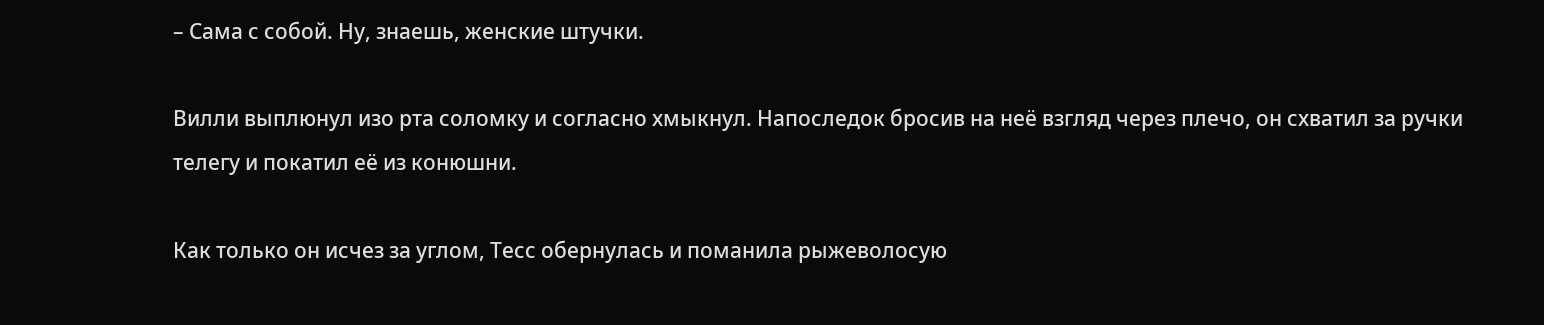– Сама с собой. Ну, знаешь, женские штучки.

Вилли выплюнул изо рта соломку и согласно хмыкнул. Напоследок бросив на неё взгляд через плечо, он схватил за ручки телегу и покатил её из конюшни.

Как только он исчез за углом, Тесс обернулась и поманила рыжеволосую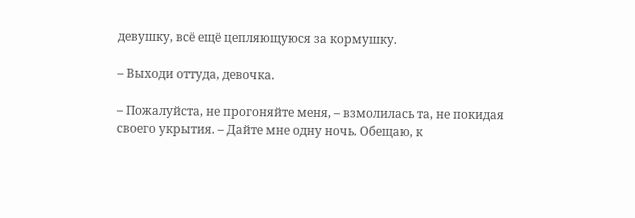девушку, всё ещё цепляющуюся за кормушку.

– Выходи оттуда, девочка.

– Пожалуйста, не прогоняйте меня, – взмолилась та, не покидая своего укрытия. – Дайте мне одну ночь. Обещаю, к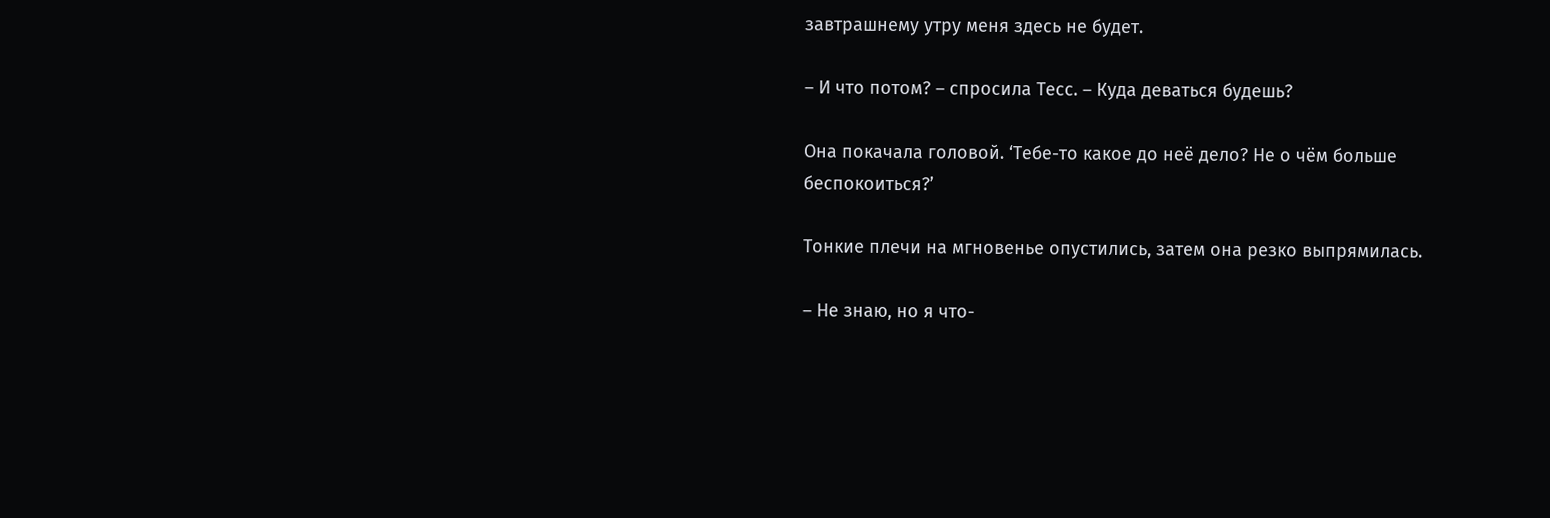завтрашнему утру меня здесь не будет.

– И что потом? – спросила Тесс. – Куда деваться будешь?

Она покачала головой. ‘Тебе-то какое до неё дело? Не о чём больше беспокоиться?’

Тонкие плечи на мгновенье опустились, затем она резко выпрямилась.

– Не знаю, но я что-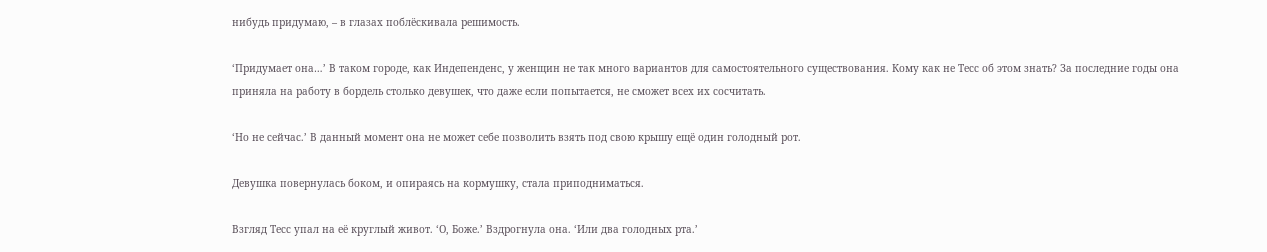нибудь придумаю, – в глазах поблёскивала решимость.

‘Придумает она…’ В таком городе, как Индепенденс, у женщин не так много вариантов для самостоятельного существования. Кому как не Тесс об этом знать? За последние годы она приняла на работу в бордель столько девушек, что даже если попытается, не сможет всех их сосчитать.

‘Но не сейчас.’ В данный момент она не может себе позволить взять под свою крышу ещё один голодный рот.

Девушка повернулась боком, и опираясь на кормушку, стала приподниматься.

Взгляд Тесс упал на её круглый живот. ‘О, Боже.’ Вздрогнула она. ‘Или два голодных рта.’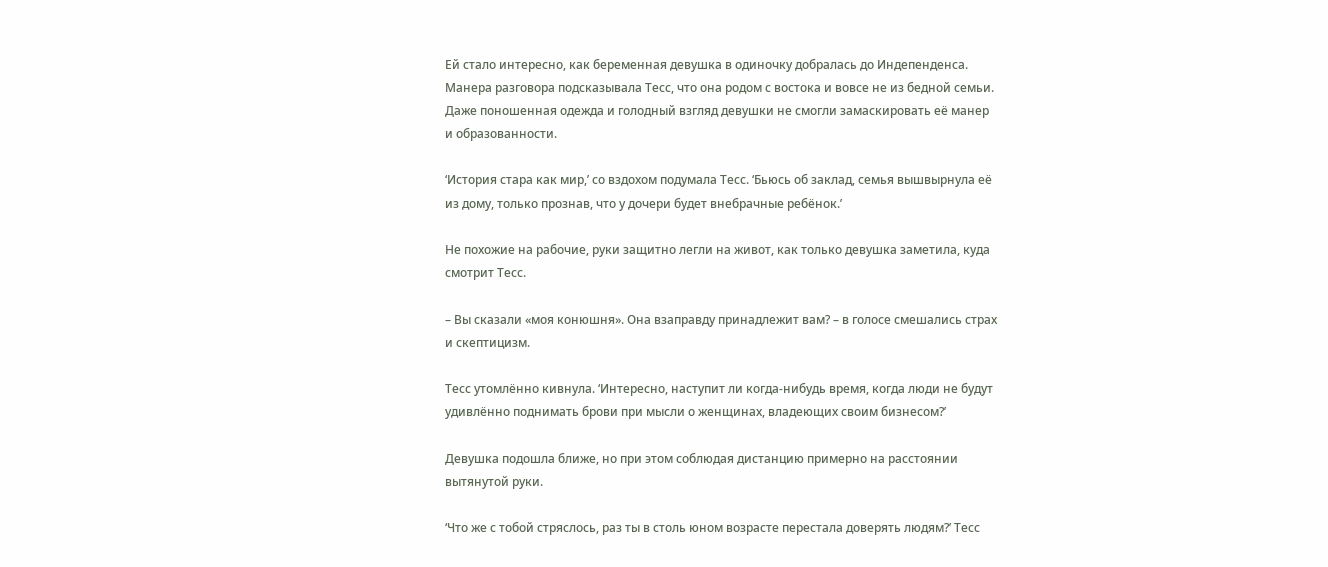Ей стало интересно, как беременная девушка в одиночку добралась до Индепенденса. Манера разговора подсказывала Тесс, что она родом с востока и вовсе не из бедной семьи. Даже поношенная одежда и голодный взгляд девушки не смогли замаскировать её манер и образованности.

‘История стара как мир,’ со вздохом подумала Тесс. ‘Бьюсь об заклад, семья вышвырнула её из дому, только прознав, что у дочери будет внебрачные ребёнок.’

Не похожие на рабочие, руки защитно легли на живот, как только девушка заметила, куда смотрит Тесс.

– Вы сказали «моя конюшня». Она взаправду принадлежит вам? – в голосе смешались страх и скептицизм.

Тесс утомлённо кивнула. ‘Интересно, наступит ли когда-нибудь время, когда люди не будут удивлённо поднимать брови при мысли о женщинах, владеющих своим бизнесом?’

Девушка подошла ближе, но при этом соблюдая дистанцию примерно на расстоянии вытянутой руки.

‘Что же с тобой стряслось, раз ты в столь юном возрасте перестала доверять людям?’ Тесс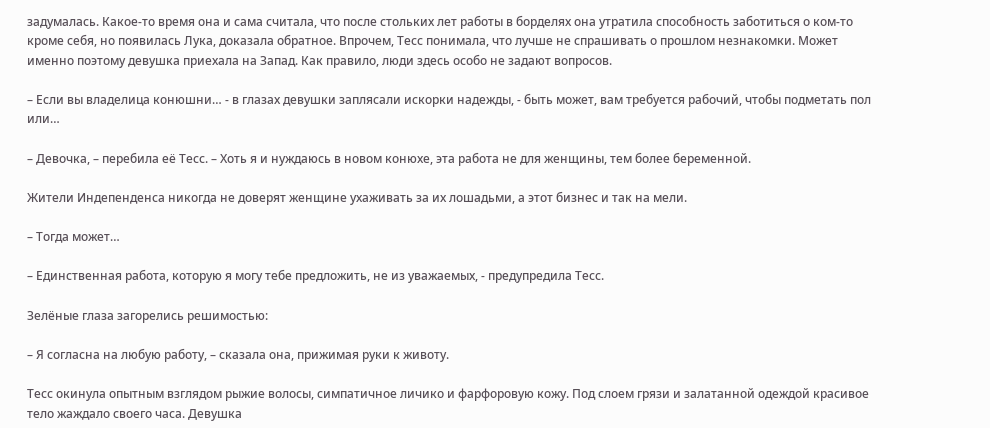задумалась. Какое-то время она и сама считала, что после стольких лет работы в борделях она утратила способность заботиться о ком-то кроме себя, но появилась Лука, доказала обратное. Впрочем, Тесс понимала, что лучше не спрашивать о прошлом незнакомки. Может именно поэтому девушка приехала на Запад. Как правило, люди здесь особо не задают вопросов.

– Если вы владелица конюшни… - в глазах девушки заплясали искорки надежды, - быть может, вам требуется рабочий, чтобы подметать пол или…

– Девочка, – перебила её Тесс. – Хоть я и нуждаюсь в новом конюхе, эта работа не для женщины, тем более беременной.

Жители Индепенденса никогда не доверят женщине ухаживать за их лошадьми, а этот бизнес и так на мели.

– Тогда может…

– Единственная работа, которую я могу тебе предложить, не из уважаемых, - предупредила Тесс.

Зелёные глаза загорелись решимостью:

– Я согласна на любую работу, – сказала она, прижимая руки к животу.

Тесс окинула опытным взглядом рыжие волосы, симпатичное личико и фарфоровую кожу. Под слоем грязи и залатанной одеждой красивое тело жаждало своего часа. Девушка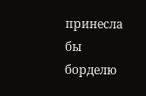принесла бы борделю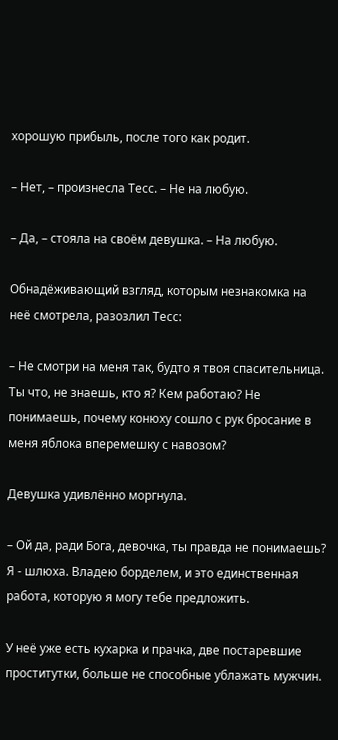хорошую прибыль, после того как родит.

– Нет, – произнесла Тесс. – Не на любую.

– Да, – стояла на своём девушка. – На любую.

Обнадёживающий взгляд, которым незнакомка на неё смотрела, разозлил Тесс:

– Не смотри на меня так, будто я твоя спасительница. Ты что, не знаешь, кто я? Кем работаю? Не понимаешь, почему конюху сошло с рук бросание в меня яблока вперемешку с навозом?

Девушка удивлённо моргнула.

– Ой да, ради Бога, девочка, ты правда не понимаешь? Я - шлюха. Владею борделем, и это единственная работа, которую я могу тебе предложить.

У неё уже есть кухарка и прачка, две постаревшие проститутки, больше не способные ублажать мужчин.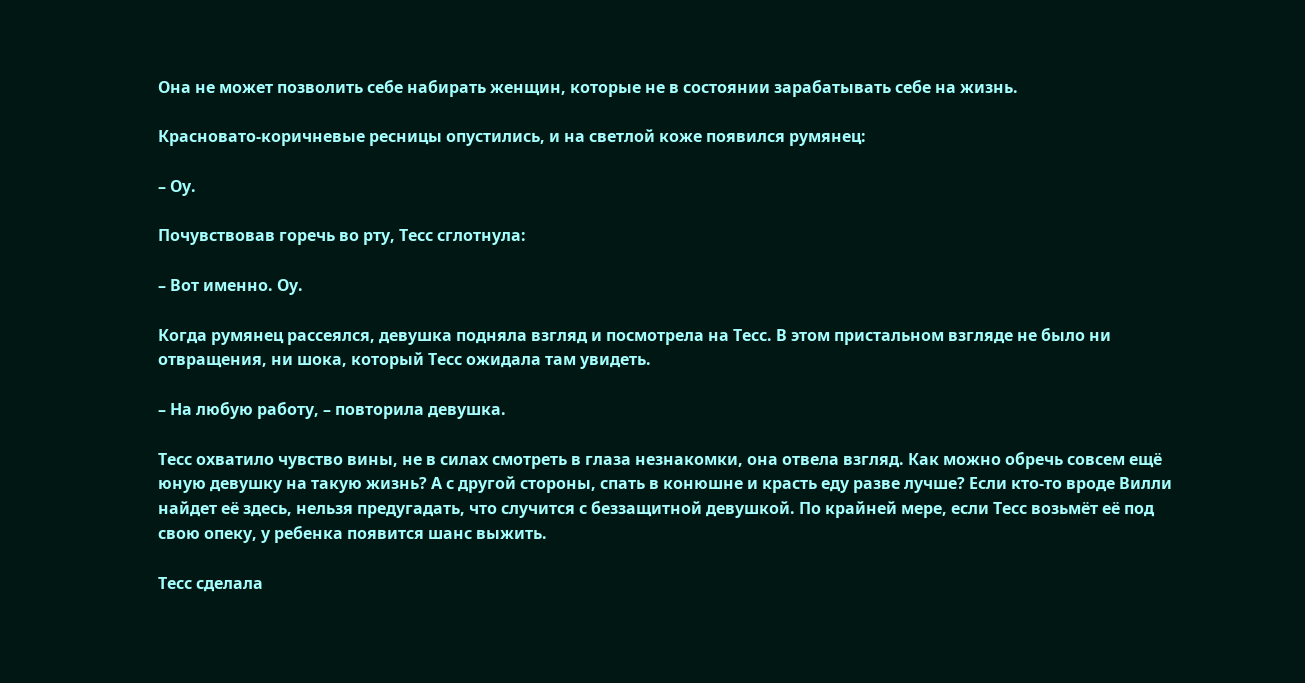Она не может позволить себе набирать женщин, которые не в состоянии зарабатывать себе на жизнь.

Красновато-коричневые ресницы опустились, и на светлой коже появился румянец:

– Оу.

Почувствовав горечь во рту, Тесс сглотнула:

– Вот именно. Оу.

Когда румянец рассеялся, девушка подняла взгляд и посмотрела на Тесс. В этом пристальном взгляде не было ни отвращения, ни шока, который Тесс ожидала там увидеть.

– На любую работу, – повторила девушка.

Тесс охватило чувство вины, не в силах смотреть в глаза незнакомки, она отвела взгляд. Как можно обречь совсем ещё юную девушку на такую жизнь? А с другой стороны, спать в конюшне и красть еду разве лучше? Если кто-то вроде Вилли найдет её здесь, нельзя предугадать, что случится с беззащитной девушкой. По крайней мере, если Тесс возьмёт её под свою опеку, у ребенка появится шанс выжить.

Тесс сделала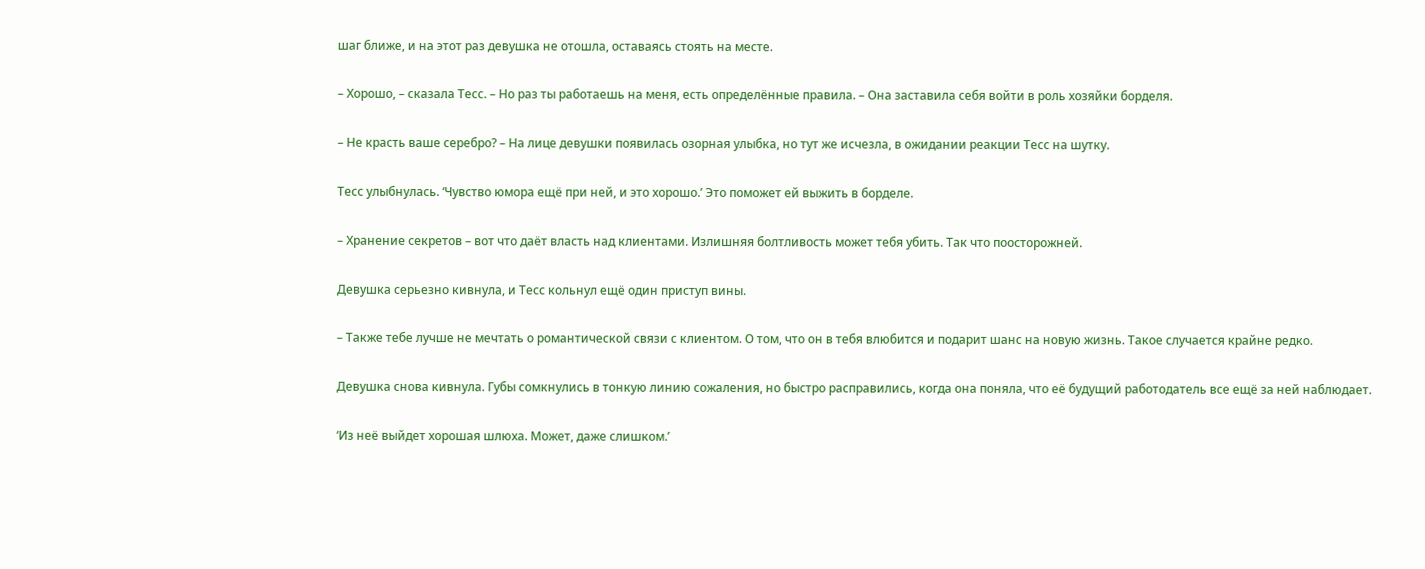шаг ближе, и на этот раз девушка не отошла, оставаясь стоять на месте.

– Хорошо, – сказала Тесс. – Но раз ты работаешь на меня, есть определённые правила. – Она заставила себя войти в роль хозяйки борделя.

– Не красть ваше серебро? – На лице девушки появилась озорная улыбка, но тут же исчезла, в ожидании реакции Тесс на шутку.

Тесс улыбнулась. ‘Чувство юмора ещё при ней, и это хорошо.’ Это поможет ей выжить в борделе.

– Хранение секретов – вот что даёт власть над клиентами. Излишняя болтливость может тебя убить. Так что поосторожней.

Девушка серьезно кивнула, и Тесс кольнул ещё один приступ вины.

– Также тебе лучше не мечтать о романтической связи с клиентом. О том, что он в тебя влюбится и подарит шанс на новую жизнь. Такое случается крайне редко.

Девушка снова кивнула. Губы сомкнулись в тонкую линию сожаления, но быстро расправились, когда она поняла, что её будущий работодатель все ещё за ней наблюдает.

‘Из неё выйдет хорошая шлюха. Может, даже слишком.’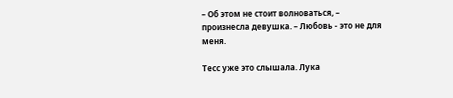– Об этом не стоит волноваться, – произнесла девушка. – Любовь - это не для меня.

Тесс уже это слышала. Лука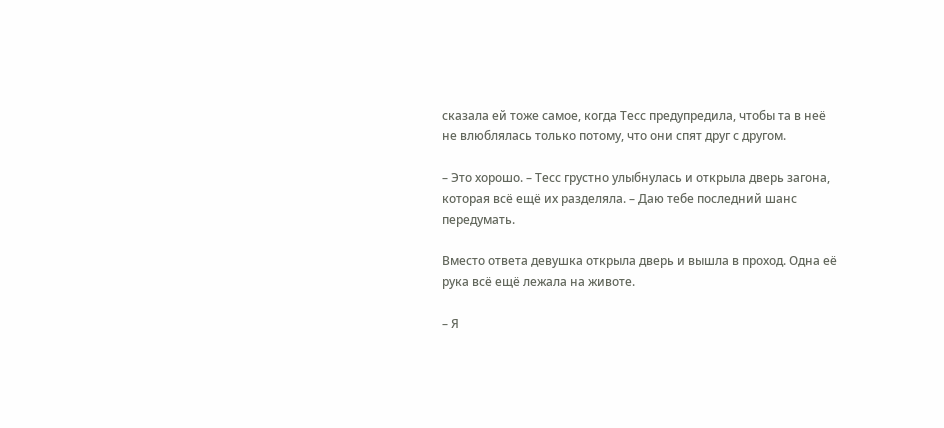сказала ей тоже самое, когда Тесс предупредила, чтобы та в неё не влюблялась только потому, что они спят друг с другом.

– Это хорошо. – Тесс грустно улыбнулась и открыла дверь загона, которая всё ещё их разделяла. – Даю тебе последний шанс передумать.

Вместо ответа девушка открыла дверь и вышла в проход. Одна её рука всё ещё лежала на животе.

– Я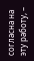согласна на эту работу, –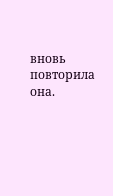вновь повторила она.